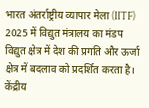भारत अंतर्राष्ट्रीय व्यापार मेला (IITF) 2025 में विद्युत मंत्रालय का मंडप विद्युत क्षेत्र में देश की प्रगति और ऊर्जा क्षेत्र में बदलाव को प्रदर्शित करता है। केंद्रीय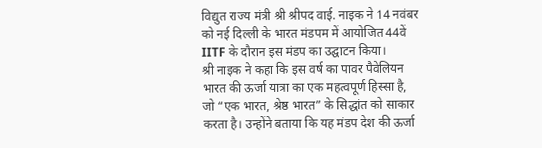विद्युत राज्य मंत्री श्री श्रीपद वाई. नाइक ने 14 नवंबर को नई दिल्ली के भारत मंडपम में आयोजित 44वें IITF के दौरान इस मंडप का उद्घाटन किया।
श्री नाइक ने कहा कि इस वर्ष का पावर पैवेलियन भारत की ऊर्जा यात्रा का एक महत्वपूर्ण हिस्सा है, जो “एक भारत, श्रेष्ठ भारत” के सिद्धांत को साकार करता है। उन्होंने बताया कि यह मंडप देश की ऊर्जा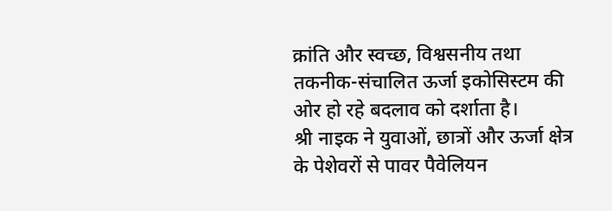क्रांति और स्वच्छ, विश्वसनीय तथा तकनीक-संचालित ऊर्जा इकोसिस्टम की ओर हो रहे बदलाव को दर्शाता है।
श्री नाइक ने युवाओं, छात्रों और ऊर्जा क्षेत्र के पेशेवरों से पावर पैवेलियन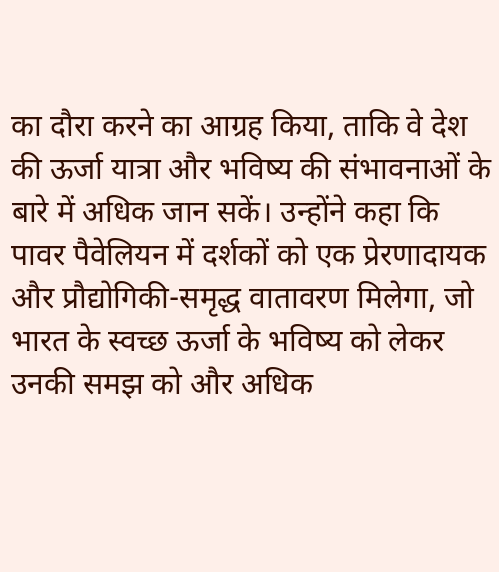का दौरा करने का आग्रह किया, ताकि वे देश की ऊर्जा यात्रा और भविष्य की संभावनाओं के बारे में अधिक जान सकें। उन्होंने कहा कि पावर पैवेलियन में दर्शकों को एक प्रेरणादायक और प्रौद्योगिकी-समृद्ध वातावरण मिलेगा, जो भारत के स्वच्छ ऊर्जा के भविष्य को लेकर उनकी समझ को और अधिक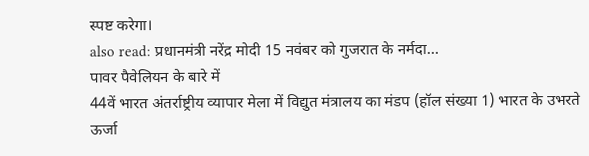स्पष्ट करेगा।
also read: प्रधानमंत्री नरेंद्र मोदी 15 नवंबर को गुजरात के नर्मदा…
पावर पैवेलियन के बारे में
44वें भारत अंतर्राष्ट्रीय व्यापार मेला में विद्युत मंत्रालय का मंडप (हॉल संख्या 1) भारत के उभरते ऊर्जा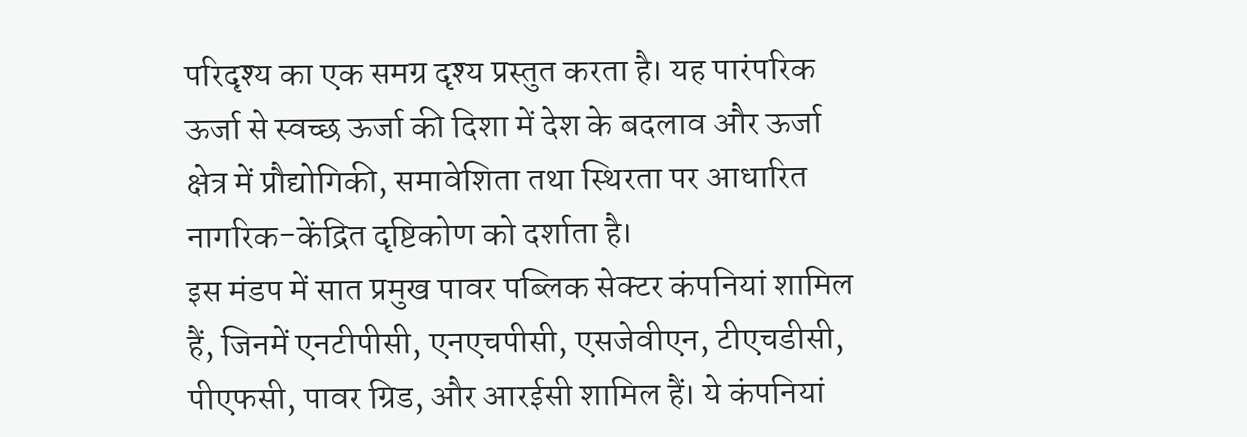परिदृश्य का एक समग्र दृश्य प्रस्तुत करता है। यह पारंपरिक ऊर्जा से स्वच्छ ऊर्जा की दिशा में देश के बदलाव और ऊर्जा क्षेत्र में प्रौद्योगिकी, समावेशिता तथा स्थिरता पर आधारित नागरिक-केंद्रित दृष्टिकोण को दर्शाता है।
इस मंडप में सात प्रमुख पावर पब्लिक सेक्टर कंपनियां शामिल हैं, जिनमें एनटीपीसी, एनएचपीसी, एसजेवीएन, टीएचडीसी, पीएफसी, पावर ग्रिड, और आरईसी शामिल हैं। ये कंपनियां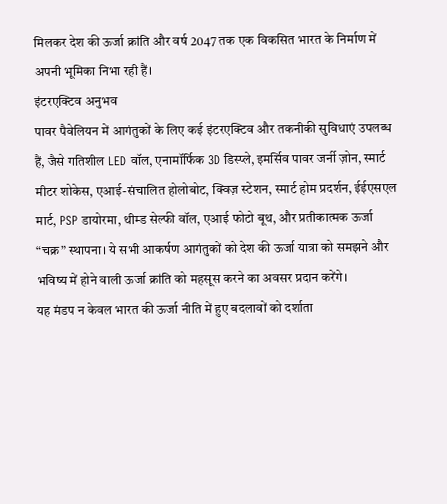मिलकर देश की ऊर्जा क्रांति और वर्ष 2047 तक एक विकसित भारत के निर्माण में अपनी भूमिका निभा रही हैं।
इंटरएक्टिव अनुभव
पावर पैवेलियन में आगंतुकों के लिए कई इंटरएक्टिव और तकनीकी सुविधाएं उपलब्ध हैं, जैसे गतिशील LED वॉल, एनामॉर्फिक 3D डिस्प्ले, इमर्सिव पावर जर्नी ज़ोन, स्मार्ट मीटर शोकेस, एआई-संचालित होलोबोट, क्विज़ स्टेशन, स्मार्ट होम प्रदर्शन, ईईएसएल मार्ट, PSP डायोरमा, थीम्ड सेल्फी वॉल, एआई फोटो बूथ, और प्रतीकात्मक ऊर्जा “चक्र” स्थापना। ये सभी आकर्षण आगंतुकों को देश की ऊर्जा यात्रा को समझने और भविष्य में होने वाली ऊर्जा क्रांति को महसूस करने का अवसर प्रदान करेंगे।
यह मंडप न केवल भारत की ऊर्जा नीति में हुए बदलावों को दर्शाता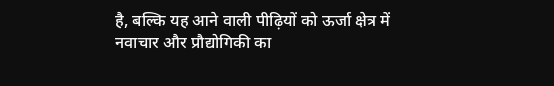है, बल्कि यह आने वाली पीढ़ियों को ऊर्जा क्षेत्र में नवाचार और प्रौद्योगिकी का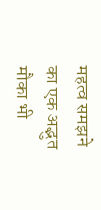महत्व समझने का एक अद्भुत मौका भी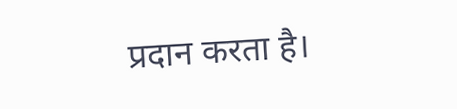प्रदान करता है।